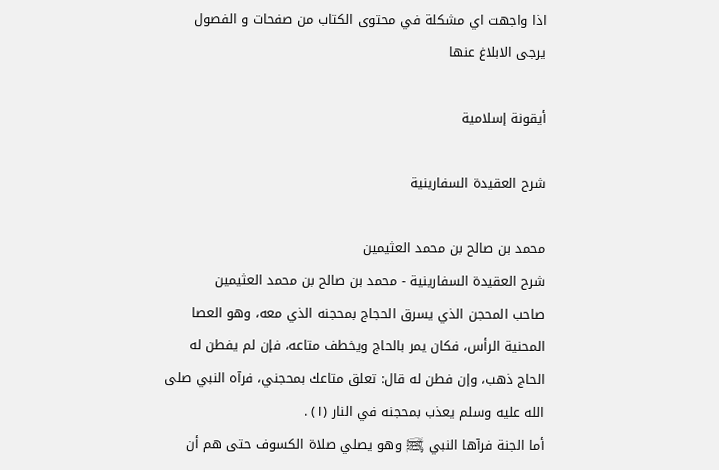اذا واجهت اي مشكلة في محتوى الكتاب من صفحات و الفصول يرجى الابلاغ عنها

أيقونة إسلامية

شرح العقيدة السفارينية

محمد بن صالح بن محمد العثيمين
شرح العقيدة السفارينية - محمد بن صالح بن محمد العثيمين
صاحب المحجن الذي يسرق الحجاج بمحجنه الذي معه، وهو العصا المحنية الرأس، فكان يمر بالحاج ويخطف متاعه، فإن لم يفطن له الحاج ذهب، وإن فطن له قال: تعلق متاعك بمحجني، فرآه النبي صلى الله عليه وسلم يعذب بمحجنه في النار (١) .
أما الجنة فرآها النبي ﵊ وهو يصلي صلاة الكسوف حتى هم أن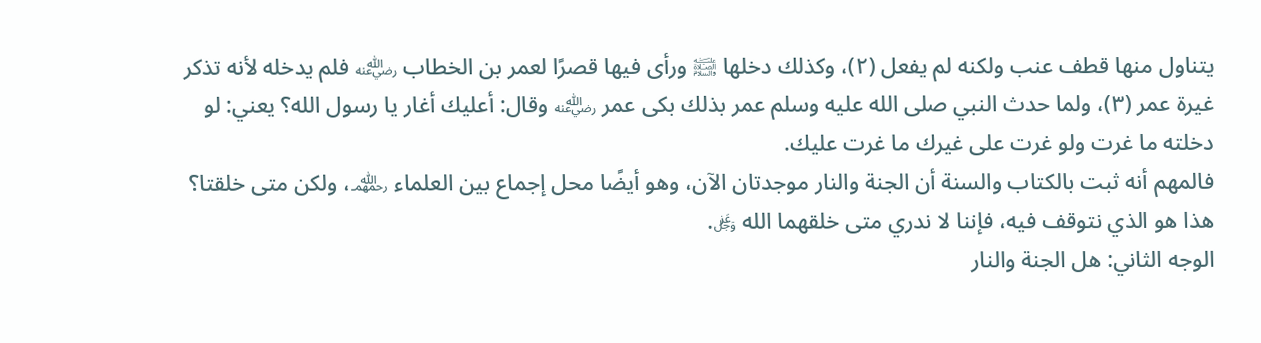يتناول منها قطف عنب ولكنه لم يفعل (٢)، وكذلك دخلها ﵊ ورأى فيها قصرًا لعمر بن الخطاب ﵁ فلم يدخله لأنه تذكر غيرة عمر (٣)، ولما حدث النبي صلى الله عليه وسلم عمر بذلك بكى عمر ﵁ وقال: أعليك أغار يا رسول الله؟ يعني: لو دخلته ما غرت ولو غرت على غيرك ما غرت عليك.
فالمهم أنه ثبت بالكتاب والسنة أن الجنة والنار موجدتان الآن، وهو أيضًا محل إجماع بين العلماء ﵏، ولكن متى خلقتا؟ هذا هو الذي نتوقف فيه، فإننا لا ندري متى خلقهما الله ﷿.
الوجه الثاني: هل الجنة والنار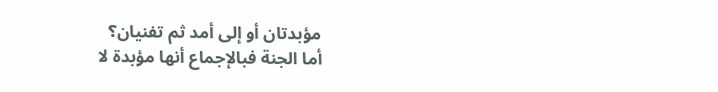مؤبدتان أو إلى أمد ثم تفنيان؟
أما الجنة فبالإجماع أنها مؤبدة لا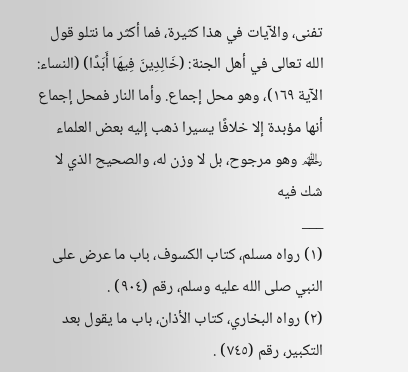تفنى، والآيات في هذا كثيرة، فما أكثر ما نتلو قول الله تعالى في أهل الجنة: (خَالِدِينَ فِيهَا أَبَدًا) (النساء: الآية ١٦٩)، وهو محل إجماع. وأما النار فمحل إجماع أنها مؤبدة إلا خلافًا يسيرا ذهب إليه بعض العلماء ﵏ وهو مرجوح، بل لا وزن له، والصحيح الذي لا شك فيه
___
(١) رواه مسلم، كتاب الكسوف، باب ما عرض على النبي صلى الله عليه وسلم، رقم (٩٠٤) .
(٢) رواه البخاري، كتاب الأذان، باب ما يقول بعد التكبير، رقم (٧٤٥) .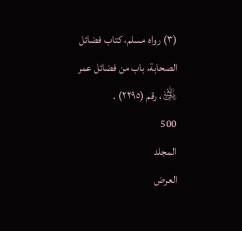(٣) رواه مسلم، كتاب فضائل الصحابة، باب من فضائل عمر ﵁، رقم (٢٢٩٥) .
500
المجلد
العرض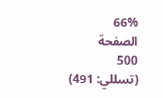66%
الصفحة
500
(تسللي: 491)